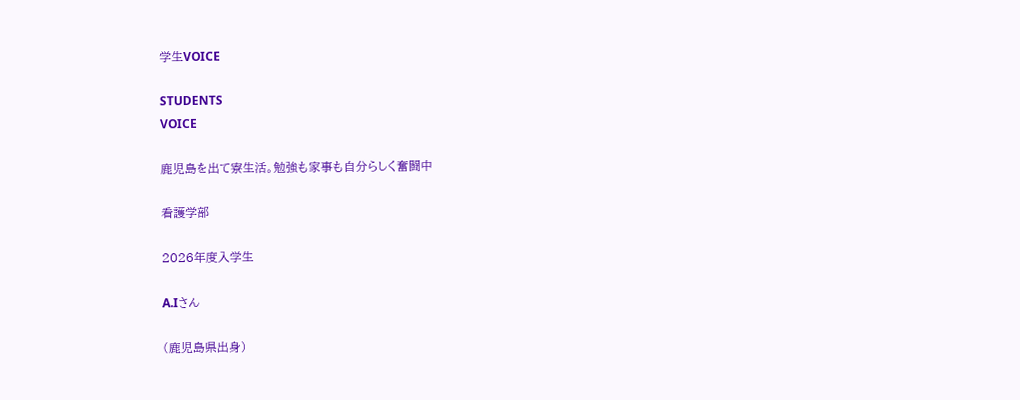学生VOICE

STUDENTS
VOICE

鹿児島を出て寮生活。勉強も家事も自分らしく奮闘中

看護学部

2026年度入学生

A.Iさん

(鹿児島県出身)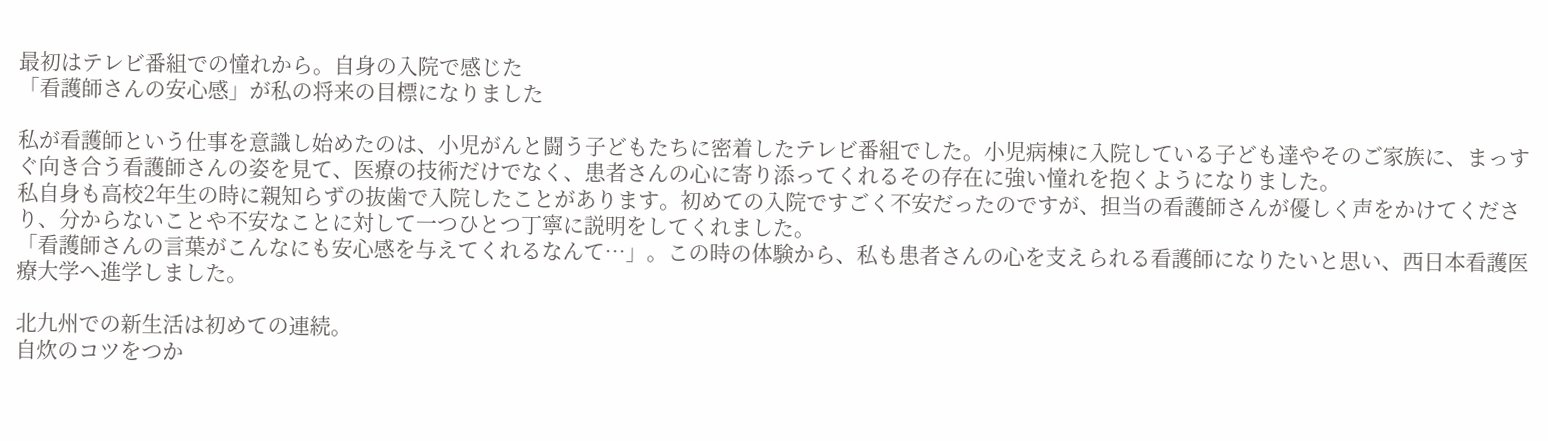最初はテレビ番組での憧れから。自身の入院で感じた
「看護師さんの安心感」が私の将来の目標になりました

私が看護師という仕事を意識し始めたのは、小児がんと闘う子どもたちに密着したテレビ番組でした。小児病棟に入院している子ども達やそのご家族に、まっすぐ向き合う看護師さんの姿を見て、医療の技術だけでなく、患者さんの心に寄り添ってくれるその存在に強い憧れを抱くようになりました。
私自身も高校2年生の時に親知らずの抜歯で入院したことがあります。初めての入院ですごく不安だったのですが、担当の看護師さんが優しく声をかけてくださり、分からないことや不安なことに対して一つひとつ丁寧に説明をしてくれました。
「看護師さんの言葉がこんなにも安心感を与えてくれるなんて…」。この時の体験から、私も患者さんの心を支えられる看護師になりたいと思い、西日本看護医療大学へ進学しました。

北九州での新生活は初めての連続。
自炊のコツをつか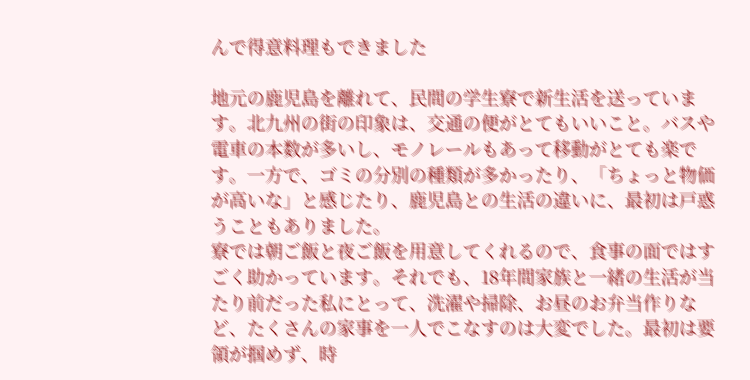んで得意料理もできました

地元の鹿児島を離れて、民間の学生寮で新生活を送っています。北九州の街の印象は、交通の便がとてもいいこと。バスや電車の本数が多いし、モノレールもあって移動がとても楽です。一方で、ゴミの分別の種類が多かったり、「ちょっと物価が高いな」と感じたり、鹿児島との生活の違いに、最初は戸惑うこともありました。
寮では朝ご飯と夜ご飯を用意してくれるので、食事の面ではすごく助かっています。それでも、18年間家族と一緒の生活が当たり前だった私にとって、洗濯や掃除、お昼のお弁当作りなど、たくさんの家事を一人でこなすのは大変でした。最初は要領が掴めず、時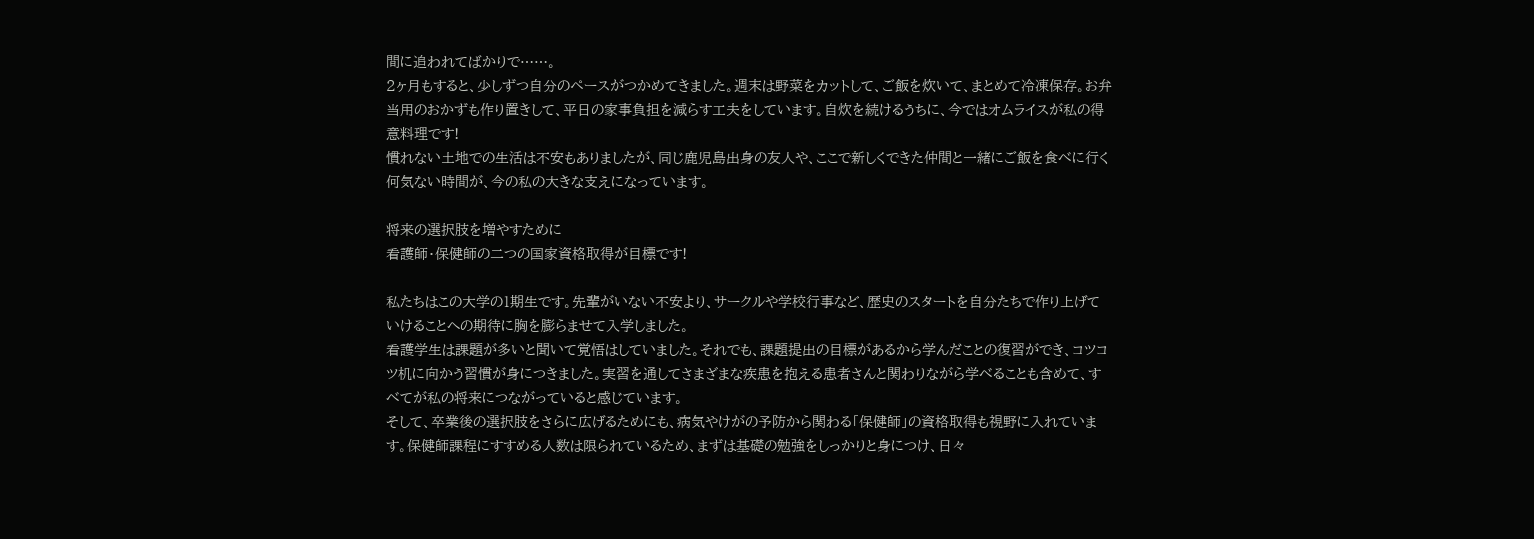間に追われてばかりで……。
2ヶ月もすると、少しずつ自分のペースがつかめてきました。週末は野菜をカットして、ご飯を炊いて、まとめて冷凍保存。お弁当用のおかずも作り置きして、平日の家事負担を減らす工夫をしています。自炊を続けるうちに、今ではオムライスが私の得意料理です!
慣れない土地での生活は不安もありましたが、同じ鹿児島出身の友人や、ここで新しくできた仲間と一緒にご飯を食べに行く何気ない時間が、今の私の大きな支えになっています。

将来の選択肢を増やすために
看護師・保健師の二つの国家資格取得が目標です!

私たちはこの大学の1期生です。先輩がいない不安より、サークルや学校行事など、歴史のスタートを自分たちで作り上げていけることへの期待に胸を膨らませて入学しました。
看護学生は課題が多いと聞いて覚悟はしていました。それでも、課題提出の目標があるから学んだことの復習ができ、コツコツ机に向かう習慣が身につきました。実習を通してさまざまな疾患を抱える患者さんと関わりながら学べることも含めて、すべてが私の将来につながっていると感じています。
そして、卒業後の選択肢をさらに広げるためにも、病気やけがの予防から関わる「保健師」の資格取得も視野に入れています。保健師課程にすすめる人数は限られているため、まずは基礎の勉強をしっかりと身につけ、日々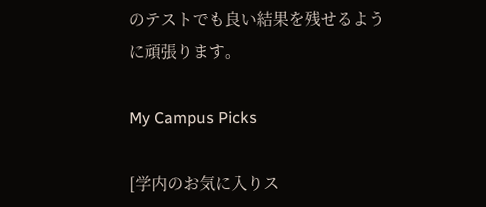のテストでも良い結果を残せるように頑張ります。

My Campus Picks

[学内のお気に入りス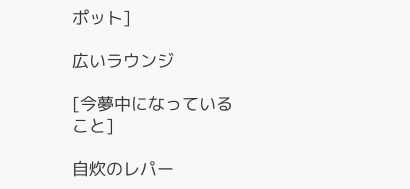ポット]

広いラウンジ

[今夢中になっていること]

自炊のレパー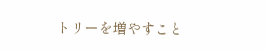トリーを増やすこと